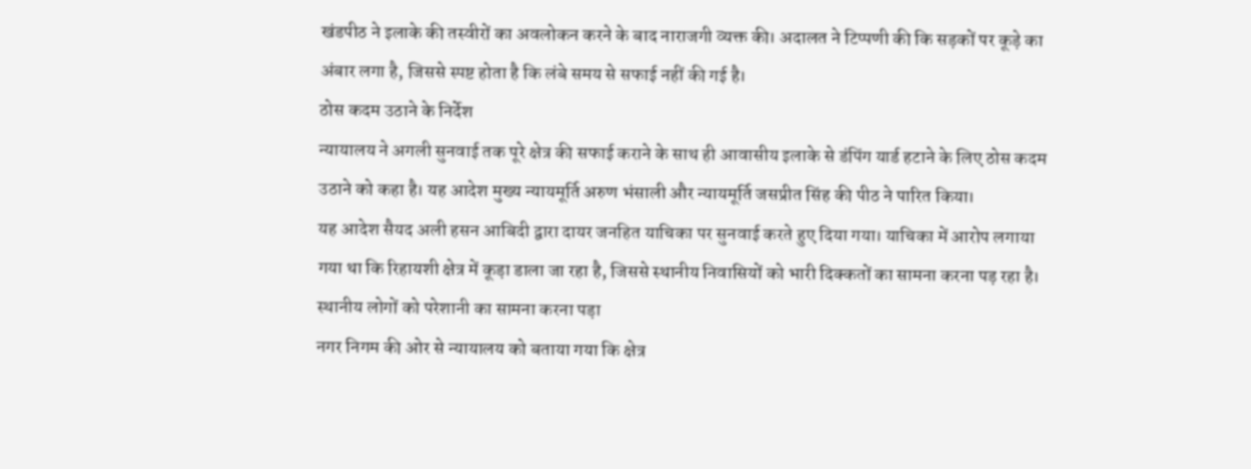खंडपीठ ने इलाके की तस्वीरों का अवलोकन करने के बाद नाराजगी व्यक्त की। अदालत ने टिप्पणी की कि सड़कों पर कूड़े का अंबार लगा है, जिससे स्पष्ट होता है कि लंबे समय से सफाई नहीं की गई है।
ठोस कदम उठाने के निर्देश
न्यायालय ने अगली सुनवाई तक पूरे क्षेत्र की सफाई कराने के साथ ही आवासीय इलाके से डंपिंग यार्ड हटाने के लिए ठोस कदम उठाने को कहा है। यह आदेश मुख्य न्यायमूर्ति अरुण भंसाली और न्यायमूर्ति जसप्रीत सिंह की पीठ ने पारित किया।
यह आदेश सैयद अली हसन आबिदी द्वारा दायर जनहित याचिका पर सुनवाई करते हुए दिया गया। याचिका में आरोप लगाया गया था कि रिहायशी क्षेत्र में कूड़ा डाला जा रहा है, जिससे स्थानीय निवासियों को भारी दिक्कतों का सामना करना पड़ रहा है।
स्थानीय लोगों को परेशानी का सामना करना पड़ा
नगर निगम की ओर से न्यायालय को बताया गया कि क्षेत्र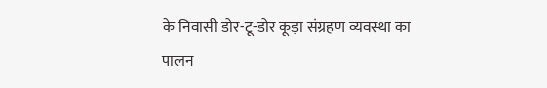के निवासी डोर-टू-डोर कूड़ा संग्रहण व्यवस्था का पालन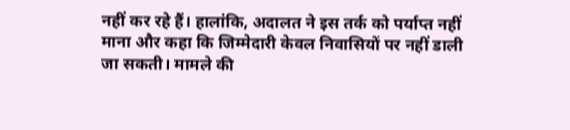नहीं कर रहे हैं। हालांकि, अदालत ने इस तर्क को पर्याप्त नहीं माना और कहा कि जिम्मेदारी केवल निवासियों पर नहीं डाली जा सकती। मामले की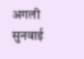अगली सुनवाई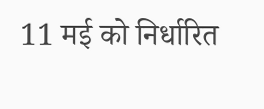11 मई को निर्धारित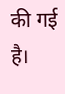की गई है।